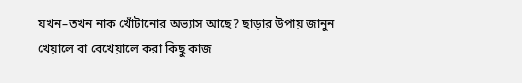যখন–তখন নাক খোঁটানোর অভ্যাস আছে? ছাড়ার উপায় জানুন
খেয়ালে বা বেখেয়ালে করা কিছু কাজ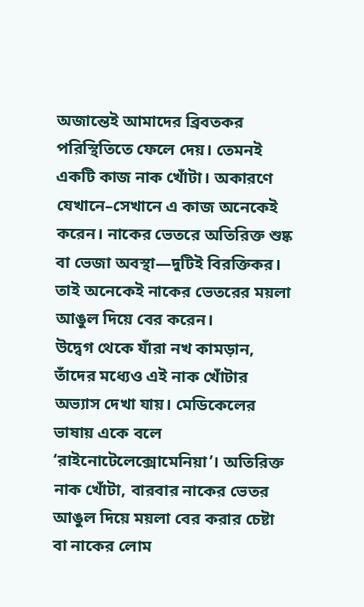অজান্তেই আমাদের ব্রিবতকর পরিস্থিতিতে ফেলে দেয়। তেমনই একটি কাজ নাক খোঁটা। অকারণে যেখানে–সেখানে এ কাজ অনেকেই করেন। নাকের ভেতরে অতিরিক্ত শুষ্ক বা ভেজা অবস্থা—দুটিই বিরক্তিকর। তাই অনেকেই নাকের ভেতরের ময়লা আঙুল দিয়ে বের করেন।
উদ্বেগ থেকে যাঁরা নখ কামড়ান, তাঁদের মধ্যেও এই নাক খোঁটার অভ্যাস দেখা যায়। মেডিকেলের ভাষায় একে বলে ‘রাইনোটেলেক্সোমেনিয়া’। অতিরিক্ত নাক খোঁটা, বারবার নাকের ভেতর আঙুল দিয়ে ময়লা বের করার চেষ্টা বা নাকের লোম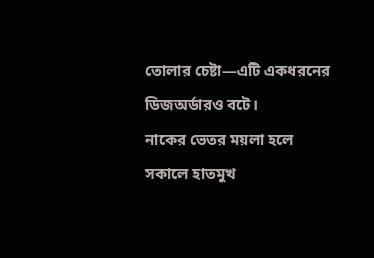তোলার চেষ্টা—এটি একধরনের ডিজঅর্ডারও বটে।
নাকের ভেতর ময়লা হলে সকালে হাতমুখ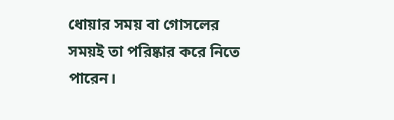ধোয়ার সময় বা গোসলের সময়ই তা পরিষ্কার করে নিতে পারেন।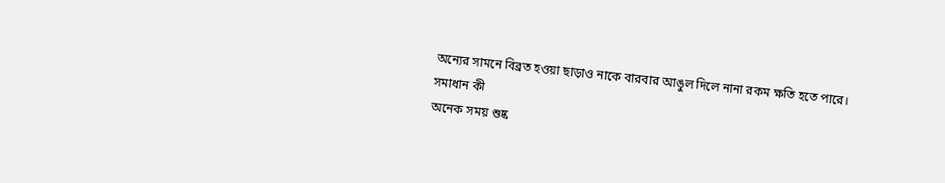অন্যের সামনে বিব্রত হওয়া ছাড়াও নাকে বারবার আঙুল দিলে নানা রকম ক্ষতি হতে পারে।
সমাধান কী
অনেক সময় শুষ্ক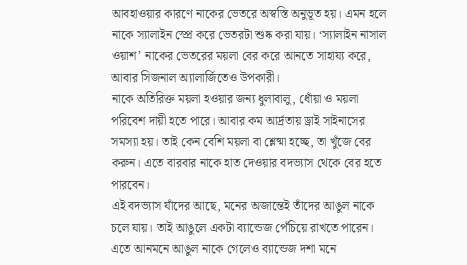আবহাওয়ার কারণে নাকের ভেতরে অস্বস্তি অনুভূত হয়। এমন হলে নাকে স্যালাইন স্প্রে করে ভেতরটা শুষ্ক করা যায়। ‘স্যালাইন নাসাল ওয়াশ’ নাকের ভেতরের ময়লা বের করে আনতে সাহায্য করে, আবার সিজনাল অ্যালার্জিতেও উপকারী।
নাকে অতিরিক্ত ময়লা হওয়ার জন্য ধুলাবালু, ধোঁয়া ও ময়লা পরিবেশ দায়ী হতে পারে। আবার কম আর্দ্রতায় ড্রাই সাইনাসের সমস্যা হয়। তাই কেন বেশি ময়লা বা শ্লেষ্মা হচ্ছে, তা খুঁজে বের করুন। এতে বারবার নাকে হাত দেওয়ার বদভ্যাস থেকে বের হতে পারবেন।
এই বদভ্যাস যাঁদের আছে, মনের অজান্তেই তাঁদের আঙুল নাকে চলে যায়। তাই আঙুলে একটা ব্যান্ডেজ পেঁচিয়ে রাখতে পারেন। এতে আনমনে আঙুল নাকে গেলেও ব্যান্ডেজ দশা মনে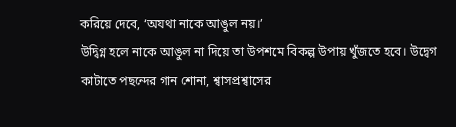করিয়ে দেবে, ‘অযথা নাকে আঙুল নয়।’
উদ্বিগ্ন হলে নাকে আঙুল না দিয়ে তা উপশমে বিকল্প উপায় খুঁজতে হবে। উদ্বেগ কাটাতে পছন্দের গান শোনা, শ্বাসপ্রশ্বাসের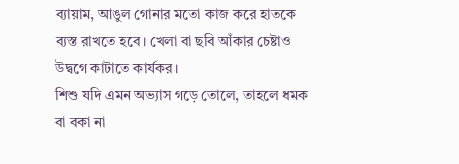ব্যায়াম, আঙুল গোনার মতো কাজ করে হাতকে ব্যস্ত রাখতে হবে। খেলা বা ছবি আঁকার চেষ্টাও উদ্বগে কাটাতে কার্যকর।
শিশু যদি এমন অভ্যাস গড়ে তোলে, তাহলে ধমক বা বকা না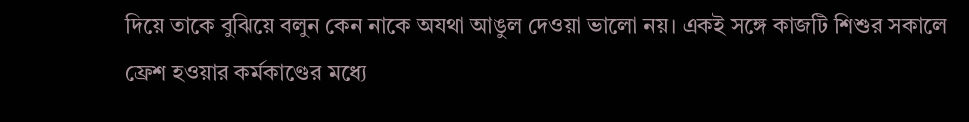দিয়ে তাকে বুঝিয়ে বলুন কেন নাকে অযথা আঙুল দেওয়া ভালো নয়। একই সঙ্গে কাজটি শিশুর সকালে ফ্রেশ হওয়ার কর্মকাণ্ডের মধ্যে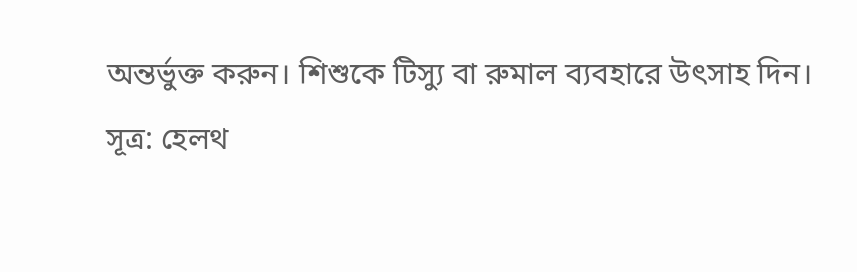অন্তর্ভুক্ত করুন। শিশুকে টিস্যু বা রুমাল ব্যবহারে উৎসাহ দিন।
সূত্র: হেলথ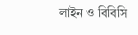লাইন ও বিবিসি